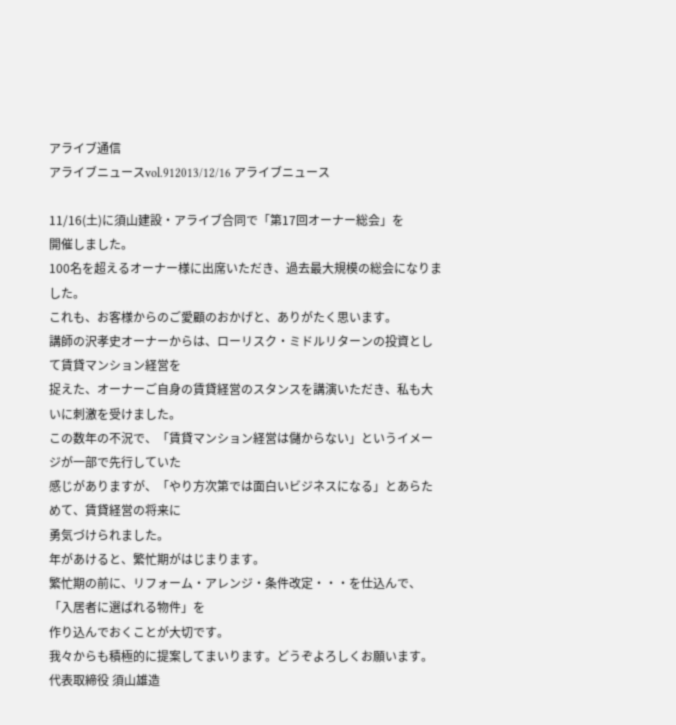アライブ通信
アライブニュースvol.912013/12/16 アライブニュース

11/16(土)に須山建設・アライブ合同で「第17回オーナー総会」を
開催しました。
100名を超えるオーナー様に出席いただき、過去最大規模の総会になりました。
これも、お客様からのご愛顧のおかげと、ありがたく思います。
講師の沢孝史オーナーからは、ローリスク・ミドルリターンの投資として賃貸マンション経営を
捉えた、オーナーご自身の賃貸経営のスタンスを講演いただき、私も大いに刺激を受けました。
この数年の不況で、「賃貸マンション経営は儲からない」というイメージが一部で先行していた
感じがありますが、「やり方次第では面白いビジネスになる」とあらためて、賃貸経営の将来に
勇気づけられました。
年があけると、繁忙期がはじまります。
繁忙期の前に、リフォーム・アレンジ・条件改定・・・を仕込んで、「入居者に選ばれる物件」を
作り込んでおくことが大切です。
我々からも積極的に提案してまいります。どうぞよろしくお願います。
代表取締役 須山雄造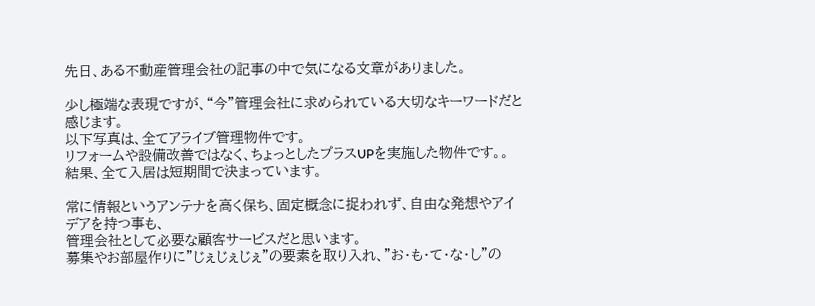先日、ある不動産管理会社の記事の中で気になる文章がありました。

少し極端な表現ですが、“今”管理会社に求められている大切なキーワードだと感じます。
以下写真は、全てアライブ管理物件です。
リフォームや設備改善ではなく、ちょっとしたプラスUPを実施した物件です。。
結果、全て入居は短期間で決まっています。

常に情報というアンテナを高く保ち、固定概念に捉われず、自由な発想やアイデアを持つ事も、
管理会社として必要な顧客サービスだと思います。
募集やお部屋作りに”じぇじぇじぇ”の要素を取り入れ、”お・も・て・な・し”の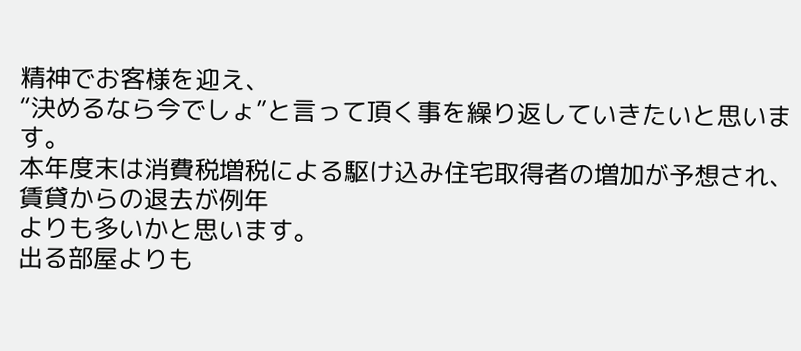精神でお客様を迎え、
“決めるなら今でしょ”と言って頂く事を繰り返していきたいと思います。
本年度末は消費税増税による駆け込み住宅取得者の増加が予想され、賃貸からの退去が例年
よりも多いかと思います。
出る部屋よりも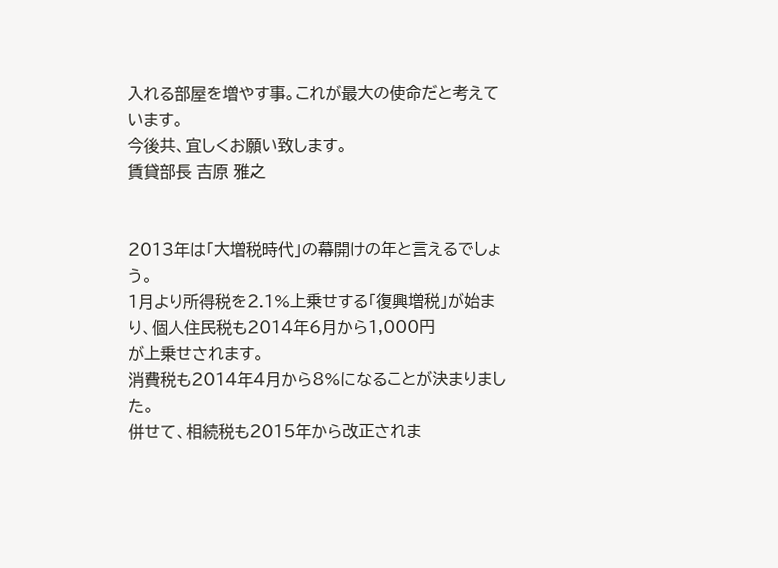入れる部屋を増やす事。これが最大の使命だと考えています。
今後共、宜しくお願い致します。
賃貸部長 吉原 雅之


2013年は「大増税時代」の幕開けの年と言えるでしょう。
1月より所得税を2.1%上乗せする「復興増税」が始まり、個人住民税も2014年6月から1,000円
が上乗せされます。
消費税も2014年4月から8%になることが決まりました。
併せて、相続税も2015年から改正されま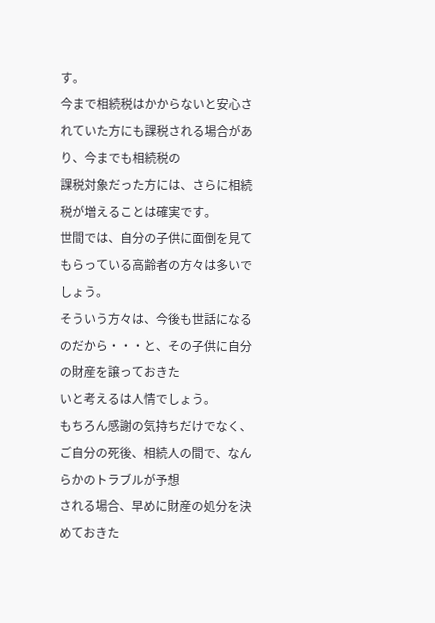す。
今まで相続税はかからないと安心されていた方にも課税される場合があり、今までも相続税の
課税対象だった方には、さらに相続税が増えることは確実です。
世間では、自分の子供に面倒を見てもらっている高齢者の方々は多いでしょう。
そういう方々は、今後も世話になるのだから・・・と、その子供に自分の財産を譲っておきた
いと考えるは人情でしょう。
もちろん感謝の気持ちだけでなく、ご自分の死後、相続人の間で、なんらかのトラブルが予想
される場合、早めに財産の処分を決めておきた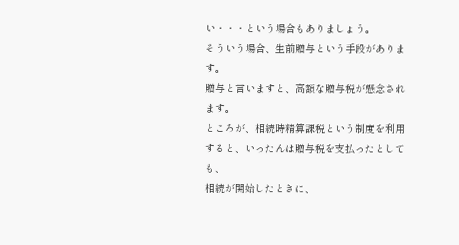い・・・という場合もありましょう。
そういう場合、生前贈与という手段があります。
贈与と言いますと、高額な贈与税が懸念されます。
ところが、相続時精算課税という制度を利用すると、いったんは贈与税を支払ったとしても、
相続が開始したときに、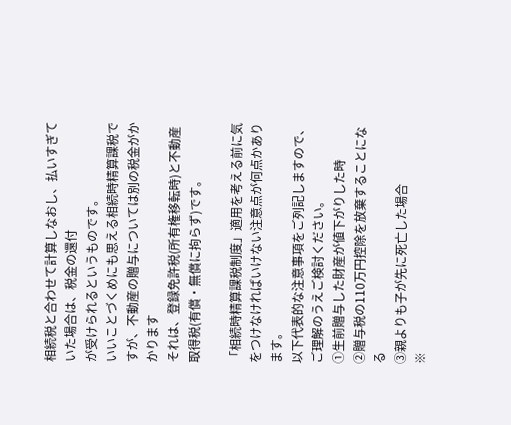相続税と合わせて計算しなおし、払いすぎていた場合は、税金の還付
が受けられるというものです。
いいことづくめにも思える相続時精算課税ですが、不動産の贈与については別の税金がかかります
それは、登録免許税(所有権移転時)と不動産取得税(有償・無償に拘らず)です。

「相続時精算課税制度」適用を考える前に気をつけなければいけない注意点が何点かあります。
以下代表的な注意事項をご列記しますので、ご理解のうえご検討ください。
①生前贈与した財産が値下がりした時
②贈与税の110万円控除を放棄することになる
③親よりも子が先に死亡した場合
※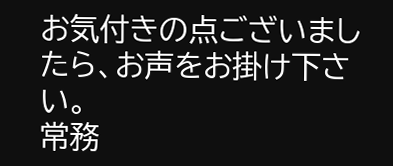お気付きの点ございましたら、お声をお掛け下さい。
常務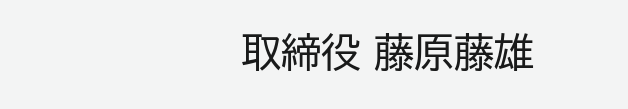取締役 藤原藤雄